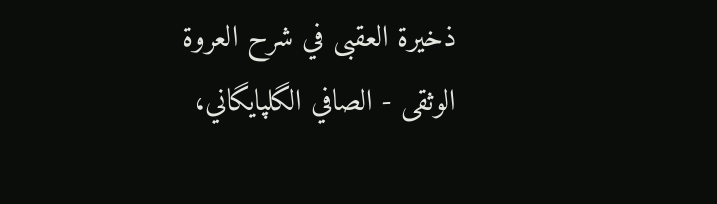ذخيرة العقبى في شرح العروة الوثقى - الصافي الگلپايگاني،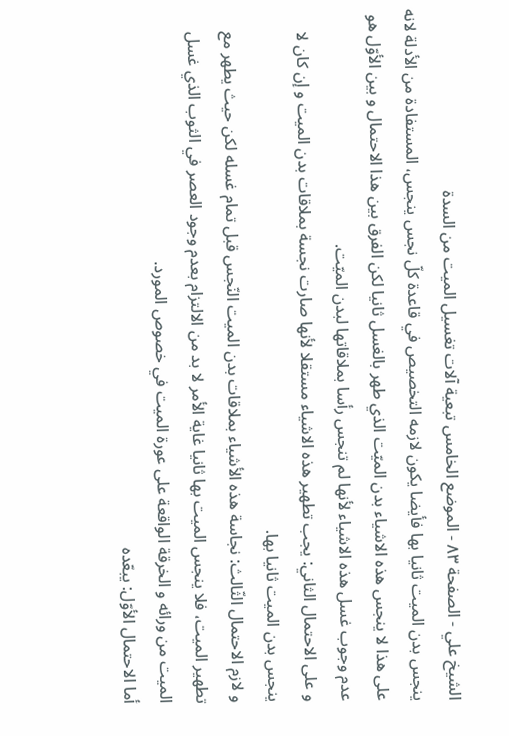الشيخ علي - الصفحة ٨٣ - الموضع الخامس تبعية آلات تغسيل الميت من السدة
ينجس بدن الميت ثانيا بها فأيضا يكون لازمه التخصيص في قاعدة كلّ نجس ينجس، المستفادة من الأدلة لانه على هذا لا ينجس هذه الاشياء بدن الميّت الذي طهر بالغسل ثانيا لكن الفرق بين هذا الاحتمال و بين الأوّل هو عدم وجوب غسل هذه الاشياء لأنها لم تنجس رأسا بملاقاتها لبدن الميّت.
و على الاحتمال الثاني: يجب تطهير هذه الاشياء مستقلا لأنها صارت نجسة بملاقات بدن الميت و إن كان لا ينجس بدن الميت ثانيا بها.
و لازم الاحتمال الثّالث: نجاسة هذه الأشياء بملاقات بدن الميت النّجس قبل تمام غسله لكن حيث يطهر مع تطهير الميت، فلا ينجس الميت بها ثانيا غاية الأمر لا بد من الالتزام بعدم وجود العصر في الثوب الذي غسل الميت من ورائه و الخرقة الواقعة على عورة الميت في خصوص المورد.
أما الاحتمال الأوّل: يبعّده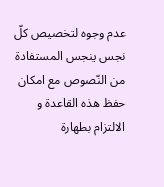عدم وجوه لتخصيص كلّ نجس ينجس المستفادة من النّصوص مع امكان حفظ هذه القاعدة و الالتزام بطهارة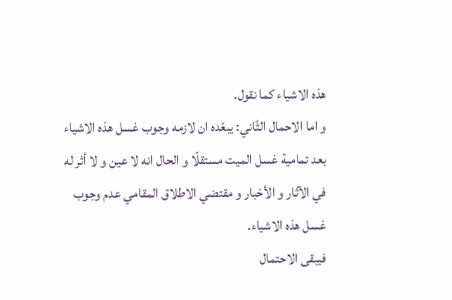هذه الاشياء كما نقول.
و اما الاحمال الثّاني: يبعّده ان لازمه وجوب غسل هذه الاشياء بعد تمامية غسل الميت مستقلّا و الحال انه لا عين و لا أثر له في الآثار و الأخبار و مقتضي الاطلاق المقامي عدم وجوب غسل هذه الاشياء.
فيبقى الاحتمال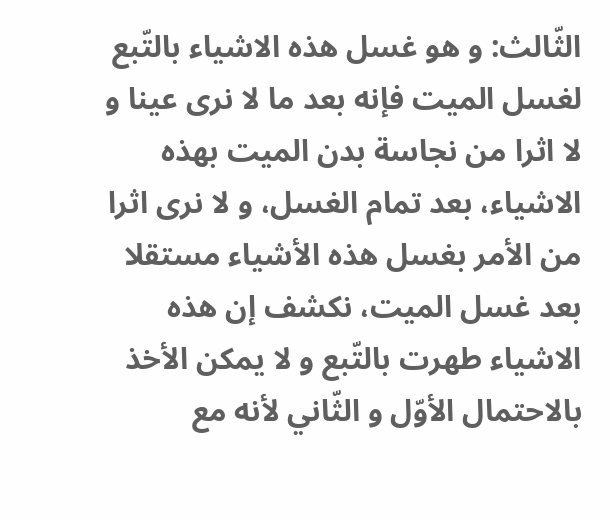الثّالث: و هو غسل هذه الاشياء بالتّبع لغسل الميت فإنه بعد ما لا نرى عينا و لا اثرا من نجاسة بدن الميت بهذه الاشياء، بعد تمام الغسل، و لا نرى اثرا من الأمر بغسل هذه الأشياء مستقلا بعد غسل الميت، نكشف إن هذه الاشياء طهرت بالتّبع و لا يمكن الأخذ بالاحتمال الأوّل و الثّاني لأنه مع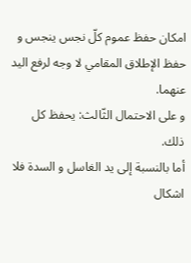امكان حفظ عموم كلّ نجس ينجس و حفظ الإطلاق المقامي لا وجه لرفع اليد عنهما.
و على الاحتمال الثّالث: يحفظ كل ذلك.
أما بالنسبة إلى يد الغاسل و السدة فلا اشكال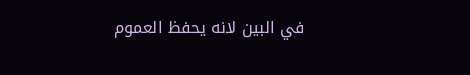في البين لانه يحفظ العموم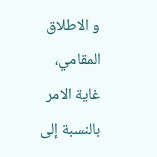و الاطلاق المقامي، غاية الامر بالنسبة إلى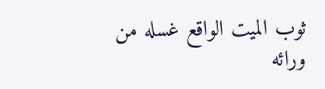ثوب الميت الواقع غسله من ورائه